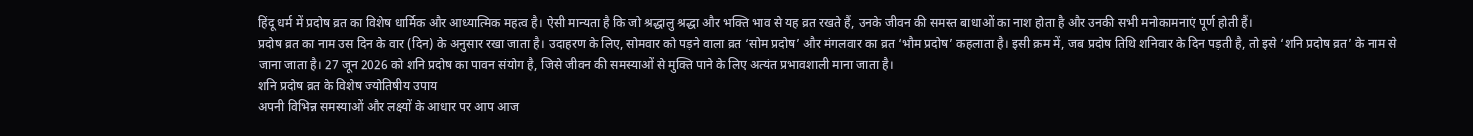हिंदू धर्म में प्रदोष व्रत का विशेष धार्मिक और आध्यात्मिक महत्व है। ऐसी मान्यता है कि जो श्रद्धालु श्रद्धा और भक्ति भाव से यह व्रत रखते हैं, उनके जीवन की समस्त बाधाओं का नाश होता है और उनकी सभी मनोकामनाएं पूर्ण होती हैं।
प्रदोष व्रत का नाम उस दिन के वार (दिन) के अनुसार रखा जाता है। उदाहरण के लिए, सोमवार को पड़ने वाला व्रत ‘सोम प्रदोष’ और मंगलवार का व्रत ‘भौम प्रदोष’ कहलाता है। इसी क्रम में, जब प्रदोष तिथि शनिवार के दिन पड़ती है, तो इसे ‘शनि प्रदोष व्रत’ के नाम से जाना जाता है। 27 जून 2026 को शनि प्रदोष का पावन संयोग है, जिसे जीवन की समस्याओं से मुक्ति पाने के लिए अत्यंत प्रभावशाली माना जाता है।
शनि प्रदोष व्रत के विशेष ज्योतिषीय उपाय
अपनी विभिन्न समस्याओं और लक्ष्यों के आधार पर आप आज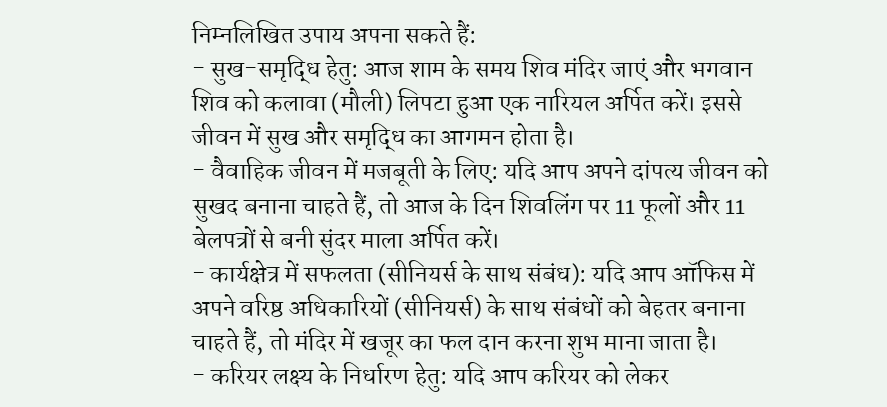निम्नलिखित उपाय अपना सकते हैं:
- सुख-समृद्धि हेतु: आज शाम के समय शिव मंदिर जाएं और भगवान शिव को कलावा (मौली) लिपटा हुआ एक नारियल अर्पित करें। इससे जीवन में सुख और समृद्धि का आगमन होता है।
- वैवाहिक जीवन में मजबूती के लिए: यदि आप अपने दांपत्य जीवन को सुखद बनाना चाहते हैं, तो आज के दिन शिवलिंग पर 11 फूलों और 11 बेलपत्रों से बनी सुंदर माला अर्पित करें।
- कार्यक्षेत्र में सफलता (सीनियर्स के साथ संबंध): यदि आप ऑफिस में अपने वरिष्ठ अधिकारियों (सीनियर्स) के साथ संबंधों को बेहतर बनाना चाहते हैं, तो मंदिर में खजूर का फल दान करना शुभ माना जाता है।
- करियर लक्ष्य के निर्धारण हेतु: यदि आप करियर को लेकर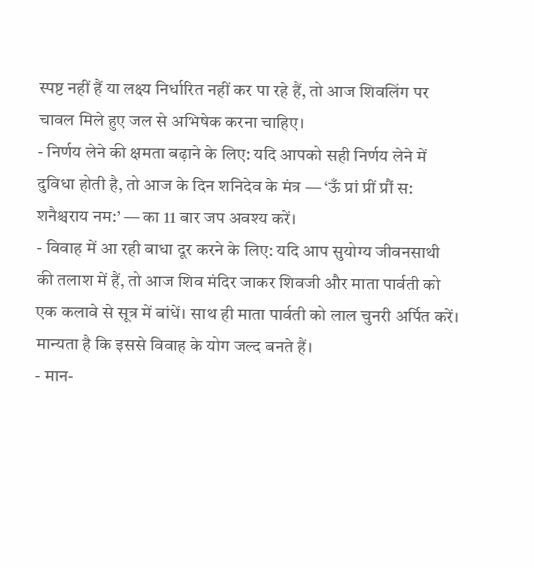स्पष्ट नहीं हैं या लक्ष्य निर्धारित नहीं कर पा रहे हैं, तो आज शिवलिंग पर चावल मिले हुए जल से अभिषेक करना चाहिए।
- निर्णय लेने की क्षमता बढ़ाने के लिए: यदि आपको सही निर्णय लेने में दुविधा होती है, तो आज के दिन शनिदेव के मंत्र — ‘ऊँ प्रां प्रीं प्रौं स: शनैश्चराय नम:’ — का 11 बार जप अवश्य करें।
- विवाह में आ रही बाधा दूर करने के लिए: यदि आप सुयोग्य जीवनसाथी की तलाश में हैं, तो आज शिव मंदिर जाकर शिवजी और माता पार्वती को एक कलावे से सूत्र में बांधें। साथ ही माता पार्वती को लाल चुनरी अर्पित करें। मान्यता है कि इससे विवाह के योग जल्द बनते हैं।
- मान-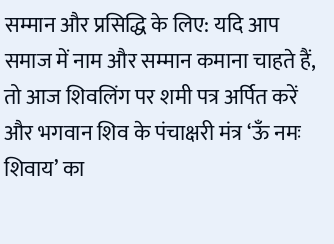सम्मान और प्रसिद्धि के लिए: यदि आप समाज में नाम और सम्मान कमाना चाहते हैं, तो आज शिवलिंग पर शमी पत्र अर्पित करें और भगवान शिव के पंचाक्षरी मंत्र ‘ऊँ नमः शिवाय’ का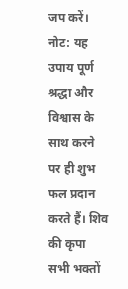जप करें।
नोट: यह उपाय पूर्ण श्रद्धा और विश्वास के साथ करने पर ही शुभ फल प्रदान करते हैं। शिव की कृपा सभी भक्तों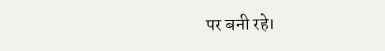पर बनी रहे।